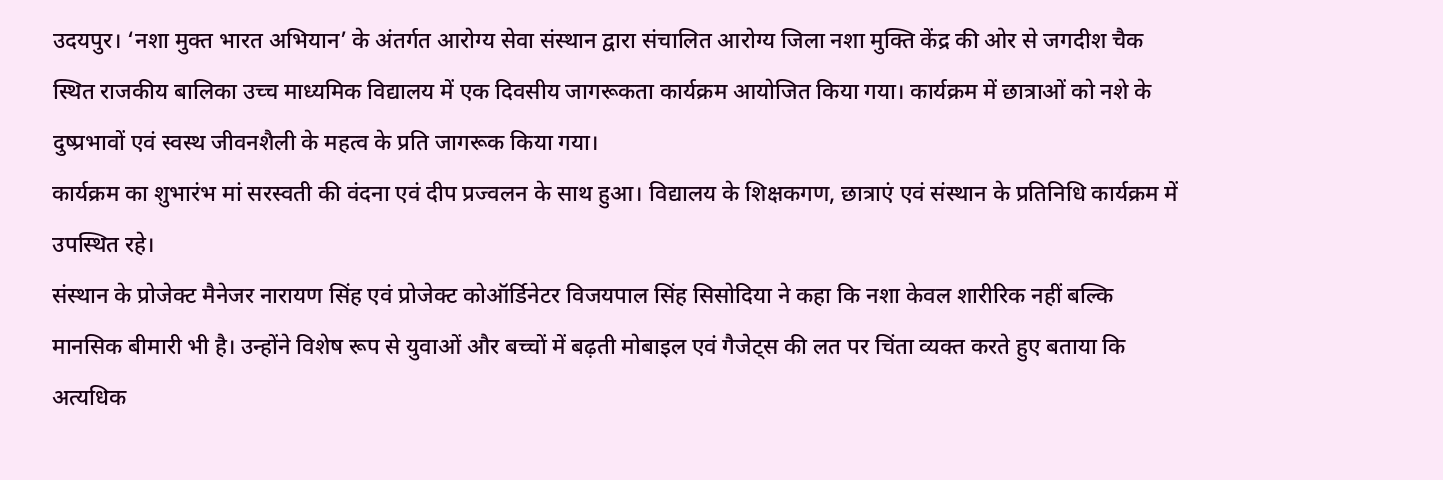उदयपुर। ‘नशा मुक्त भारत अभियान’ के अंतर्गत आरोग्य सेवा संस्थान द्वारा संचालित आरोग्य जिला नशा मुक्ति केंद्र की ओर से जगदीश चैक स्थित राजकीय बालिका उच्च माध्यमिक विद्यालय में एक दिवसीय जागरूकता कार्यक्रम आयोजित किया गया। कार्यक्रम में छात्राओं को नशे के दुष्प्रभावों एवं स्वस्थ जीवनशैली के महत्व के प्रति जागरूक किया गया।
कार्यक्रम का शुभारंभ मां सरस्वती की वंदना एवं दीप प्रज्वलन के साथ हुआ। विद्यालय के शिक्षकगण, छात्राएं एवं संस्थान के प्रतिनिधि कार्यक्रम में उपस्थित रहे।
संस्थान के प्रोजेक्ट मैनेजर नारायण सिंह एवं प्रोजेक्ट कोऑर्डिनेटर विजयपाल सिंह सिसोदिया ने कहा कि नशा केवल शारीरिक नहीं बल्कि मानसिक बीमारी भी है। उन्होंने विशेष रूप से युवाओं और बच्चों में बढ़ती मोबाइल एवं गैजेट्स की लत पर चिंता व्यक्त करते हुए बताया कि अत्यधिक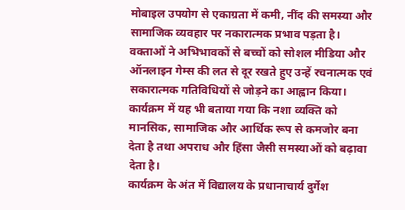मोबाइल उपयोग से एकाग्रता में कमी, नींद की समस्या और सामाजिक व्यवहार पर नकारात्मक प्रभाव पड़ता है।
वक्ताओं ने अभिभावकों से बच्चों को सोशल मीडिया और ऑनलाइन गेम्स की लत से दूर रखते हुए उन्हें रचनात्मक एवं सकारात्मक गतिविधियों से जोड़ने का आह्वान किया। कार्यक्रम में यह भी बताया गया कि नशा व्यक्ति को मानसिक, सामाजिक और आर्थिक रूप से कमजोर बना देता है तथा अपराध और हिंसा जैसी समस्याओं को बढ़ावा देता है।
कार्यक्रम के अंत में विद्यालय के प्रधानाचार्य दुर्गेश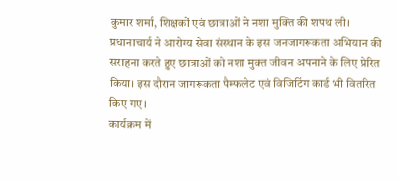कुमार शर्मा, शिक्षकों एवं छात्राओं ने नशा मुक्ति की शपथ ली। प्रधानाचार्य ने आरोग्य सेवा संस्थान के इस जनजागरूकता अभियान की सराहना करते हुए छात्राओं को नशा मुक्त जीवन अपनाने के लिए प्रेरित किया। इस दौरान जागरूकता पैम्फलेट एवं विजिटिंग कार्ड भी वितरित किए गए।
कार्यक्रम में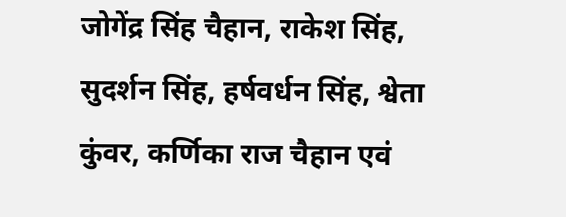जोगेंद्र सिंह चैहान, राकेश सिंह, सुदर्शन सिंह, हर्षवर्धन सिंह, श्वेता कुंवर, कर्णिका राज चैहान एवं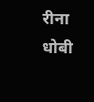रीना धोबी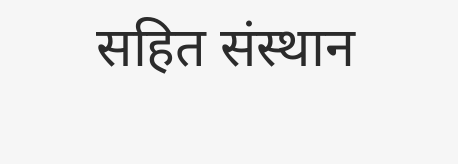सहित संस्थान